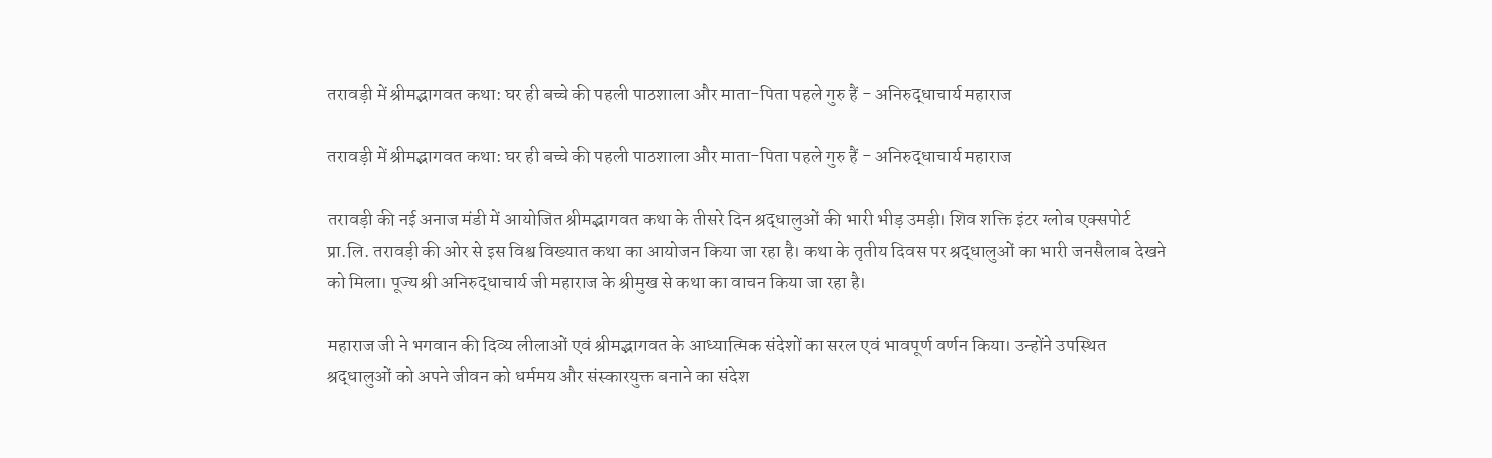तरावड़ी में श्रीमद्भागवत कथा: घर ही बच्चे की पहली पाठशाला और माता-पिता पहले गुरु हैं - अनिरुद्धाचार्य महाराज

तरावड़ी में श्रीमद्भागवत कथा: घर ही बच्चे की पहली पाठशाला और माता-पिता पहले गुरु हैं - अनिरुद्धाचार्य महाराज

तरावड़ी की नई अनाज मंडी में आयोजित श्रीमद्भागवत कथा के तीसरे दिन श्रद्धालुओं की भारी भीड़ उमड़ी। शिव शक्ति इंटर ग्लोब एक्सपोर्ट प्रा.लि. तरावड़ी की ओर से इस विश्व विख्यात कथा का आयोजन किया जा रहा है। कथा के तृतीय दिवस पर श्रद्धालुओं का भारी जनसैलाब देखने को मिला। पूज्य श्री अनिरुद्धाचार्य जी महाराज के श्रीमुख से कथा का वाचन किया जा रहा है।

महाराज जी ने भगवान की दिव्य लीलाओं एवं श्रीमद्भागवत के आध्यात्मिक संदेशों का सरल एवं भावपूर्ण वर्णन किया। उन्होंने उपस्थित श्रद्धालुओं को अपने जीवन को धर्ममय और संस्कारयुक्त बनाने का संदेश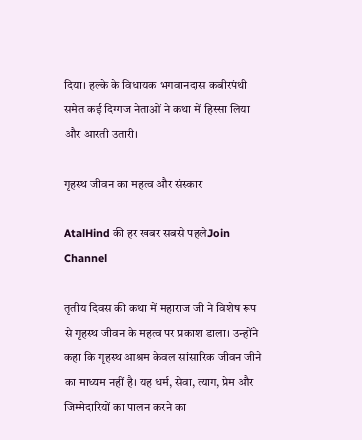दिया। हल्के के विधायक भगवानदास कबीरपंथी समेत कई दिग्गज नेताओं ने कथा में हिस्सा लिया और आरती उतारी।

गृहस्थ जीवन का महत्व और संस्कार

AtalHind की हर खबर सबसे पहलेJoin Channel

तृतीय दिवस की कथा में महाराज जी ने विशेष रूप से गृहस्थ जीवन के महत्व पर प्रकाश डाला। उन्होंने कहा कि गृहस्थ आश्रम केवल सांसारिक जीवन जीने का माध्यम नहीं है। यह धर्म, सेवा, त्याग, प्रेम और जिम्मेदारियों का पालन करने का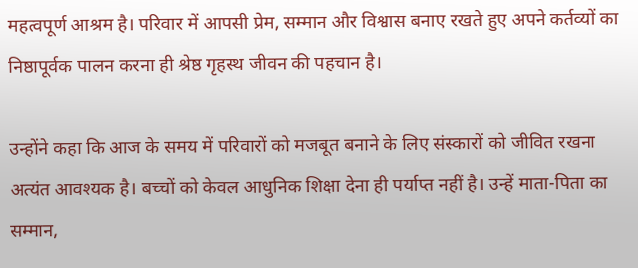महत्वपूर्ण आश्रम है। परिवार में आपसी प्रेम, सम्मान और विश्वास बनाए रखते हुए अपने कर्तव्यों का निष्ठापूर्वक पालन करना ही श्रेष्ठ गृहस्थ जीवन की पहचान है।

उन्होंने कहा कि आज के समय में परिवारों को मजबूत बनाने के लिए संस्कारों को जीवित रखना अत्यंत आवश्यक है। बच्चों को केवल आधुनिक शिक्षा देना ही पर्याप्त नहीं है। उन्हें माता-पिता का सम्मान,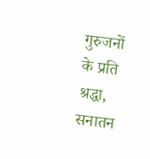गुरुजनों के प्रति श्रद्धा, सनातन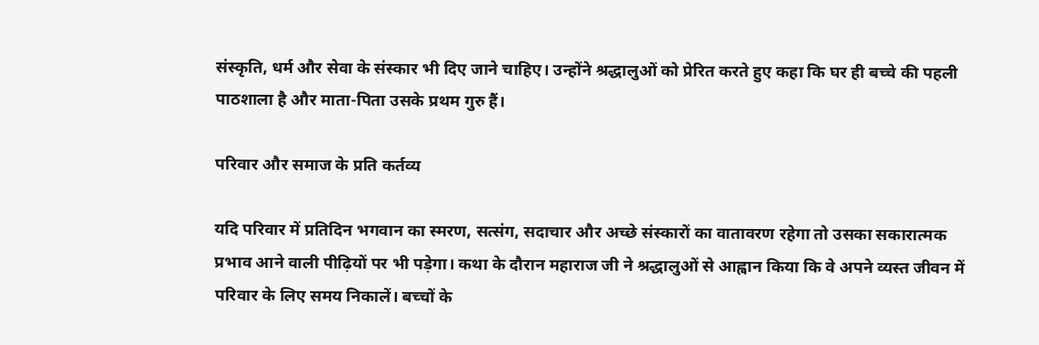संस्कृति, धर्म और सेवा के संस्कार भी दिए जाने चाहिए। उन्होंने श्रद्धालुओं को प्रेरित करते हुए कहा कि घर ही बच्चे की पहली पाठशाला है और माता-पिता उसके प्रथम गुरु हैं।

परिवार और समाज के प्रति कर्तव्य

यदि परिवार में प्रतिदिन भगवान का स्मरण, सत्संग, सदाचार और अच्छे संस्कारों का वातावरण रहेगा तो उसका सकारात्मक प्रभाव आने वाली पीढ़ियों पर भी पड़ेगा। कथा के दौरान महाराज जी ने श्रद्धालुओं से आह्वान किया कि वे अपने व्यस्त जीवन में परिवार के लिए समय निकालें। बच्चों के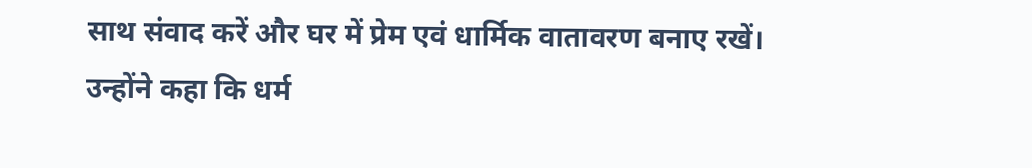साथ संवाद करें और घर में प्रेम एवं धार्मिक वातावरण बनाए रखें। उन्होंने कहा कि धर्म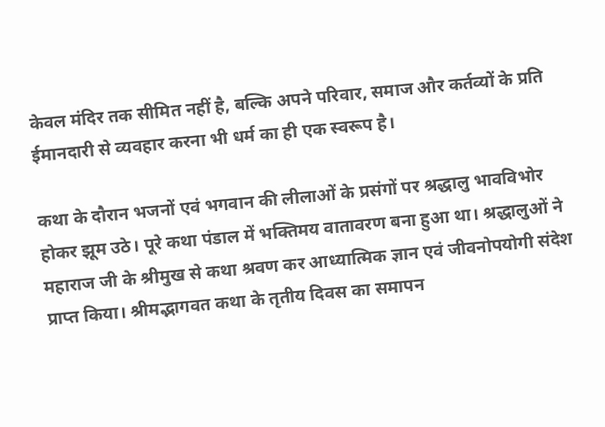केवल मंदिर तक सीमित नहीं है, बल्कि अपने परिवार, समाज और कर्तव्यों के प्रति ईमानदारी से व्यवहार करना भी धर्म का ही एक स्वरूप है।

कथा के दौरान भजनों एवं भगवान की लीलाओं के प्रसंगों पर श्रद्धालु भावविभोर होकर झूम उठे। पूरे कथा पंडाल में भक्तिमय वातावरण बना हुआ था। श्रद्धालुओं ने महाराज जी के श्रीमुख से कथा श्रवण कर आध्यात्मिक ज्ञान एवं जीवनोपयोगी संदेश प्राप्त किया। श्रीमद्भागवत कथा के तृतीय दिवस का समापन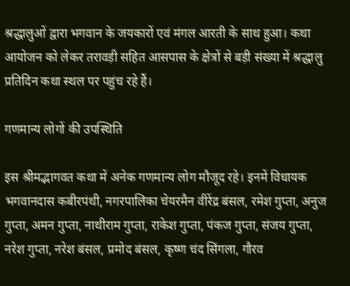श्रद्धालुओं द्वारा भगवान के जयकारों एवं मंगल आरती के साथ हुआ। कथा आयोजन को लेकर तरावड़ी सहित आसपास के क्षेत्रों से बड़ी संख्या में श्रद्धालु प्रतिदिन कथा स्थल पर पहुंच रहे हैं।

गणमान्य लोगों की उपस्थिति

इस श्रीमद्भागवत कथा में अनेक गणमान्य लोग मौजूद रहे। इनमें विधायक भगवानदास कबीरपंथी, नगरपालिका चेयरमैन वीरेंद्र बंसल, रमेश गुप्ता, अनुज गुप्ता, अमन गुप्ता, नाथीराम गुप्ता, राकेश गुप्ता, पंकज गुप्ता, संजय गुप्ता, नरेश गुप्ता, नरेश बंसल, प्रमोद बंसल, कृष्ण चंद सिंगला, गौरव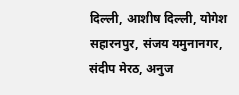दिल्ली, आशीष दिल्ली, योगेश सहारनपुर, संजय यमुनानगर, संदीप मेरठ, अनुज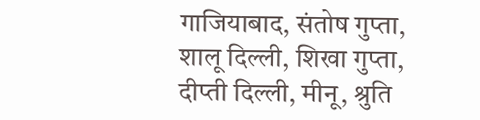गाजियाबाद, संतोष गुप्ता, शालू दिल्ली, शिखा गुप्ता, दीप्ती दिल्ली, मीनू, श्रुति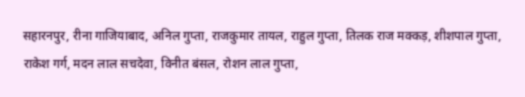सहारनपुर, रीना गाजियाबाद, अनिल गुप्ता, राजकुमार तायल, राहुल गुप्ता, तिलक राज मक्कड़, शीशपाल गुप्ता, राकेश गर्ग, मदन लाल सचदेवा, विनीत बंसल, रोशन लाल गुप्ता,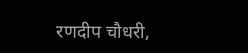रणदीप चौधरी,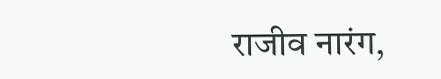राजीव नारंग,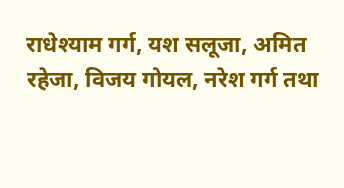राधेश्याम गर्ग, यश सलूजा, अमित रहेजा, विजय गोयल, नरेश गर्ग तथा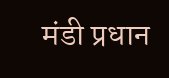मंडी प्रधान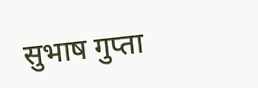सुभाष गुप्ता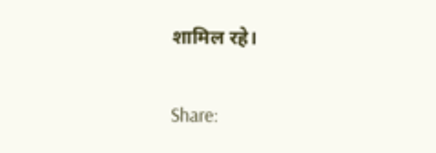शामिल रहे।

Share: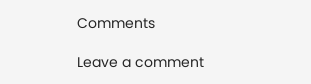Comments

Leave a comment